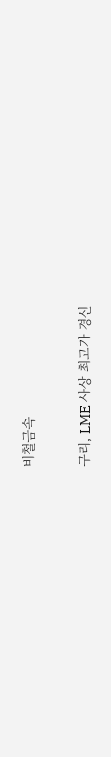비철금속

구리, LME 사상 최고가 경신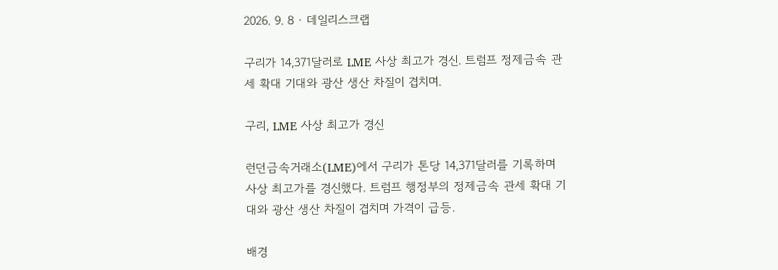2026. 9. 8 · 데일리스크랩

구리가 14,371달러로 LME 사상 최고가 경신. 트럼프 정제금속 관세 확대 기대와 광산 생산 차질이 겹치며.

구리, LME 사상 최고가 경신

런던금속거래소(LME)에서 구리가 톤당 14,371달러를 기록하며 사상 최고가를 경신했다. 트럼프 행정부의 정제금속 관세 확대 기대와 광산 생산 차질이 겹치며 가격이 급등.

배경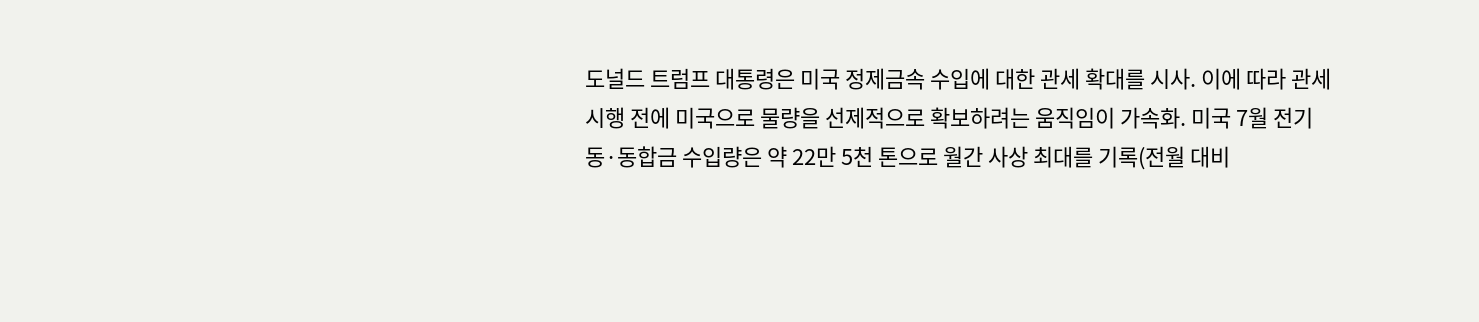도널드 트럼프 대통령은 미국 정제금속 수입에 대한 관세 확대를 시사. 이에 따라 관세 시행 전에 미국으로 물량을 선제적으로 확보하려는 움직임이 가속화. 미국 7월 전기동·동합금 수입량은 약 22만 5천 톤으로 월간 사상 최대를 기록(전월 대비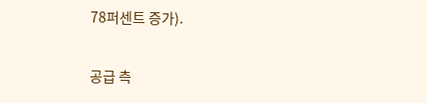78퍼센트 증가).

공급 측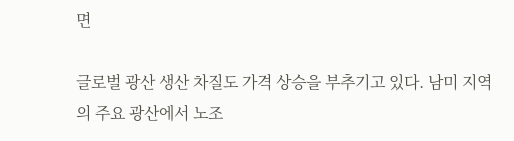면

글로벌 광산 생산 차질도 가격 상승을 부추기고 있다. 남미 지역의 주요 광산에서 노조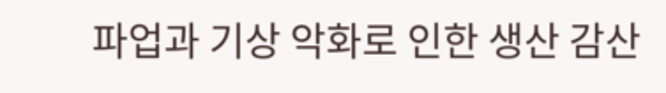파업과 기상 악화로 인한 생산 감산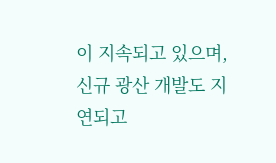이 지속되고 있으며, 신규 광산 개발도 지연되고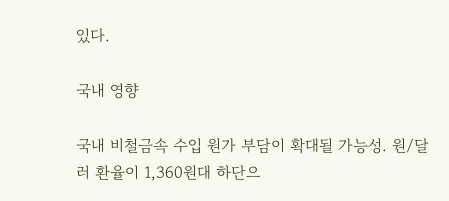있다.

국내 영향

국내 비철금속 수입 원가 부담이 확대될 가능성. 원/달러 환율이 1,360원대 하단으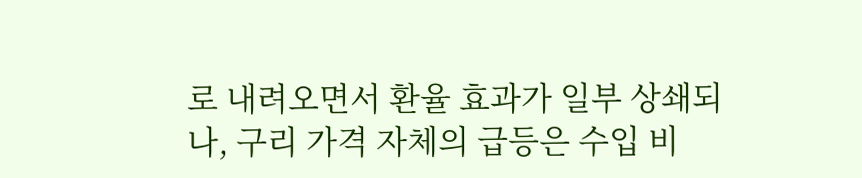로 내려오면서 환율 효과가 일부 상쇄되나, 구리 가격 자체의 급등은 수입 비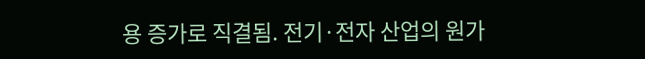용 증가로 직결됨. 전기·전자 산업의 원가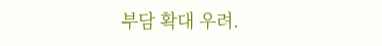부담 확대 우려.